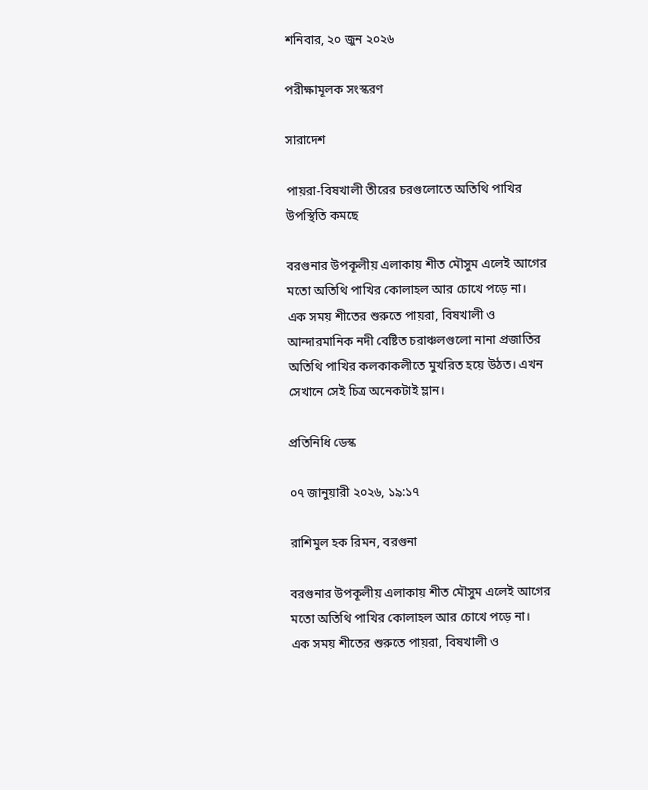শনিবার, ২০ জুন ২০২৬

পরীক্ষামূলক সংস্করণ

সারাদেশ

পায়রা-বিষখালী তীরের চরগুলোতে অতিথি পাখির উপস্থিতি কমছে

বরগুনার উপকূলীয় এলাকায় শীত মৌসুম এলেই আগের মতো অতিথি পাখির কোলাহল আর চোখে পড়ে না। এক সময় শীতের শুরুতে পায়রা, বিষখালী ও আন্দারমানিক নদী বেষ্টিত চরাঞ্চলগুলো নানা প্রজাতির অতিথি পাখির কলকাকলীতে মুখরিত হয়ে উঠত। এখন সেখানে সেই চিত্র অনেকটাই ম্লান।

প্রতিনিধি ডেস্ক

০৭ জানুয়ারী ২০২৬, ১৯:১৭

রাশিমুল হক রিমন, বরগুনা

বরগুনার উপকূলীয় এলাকায় শীত মৌসুম এলেই আগের মতো অতিথি পাখির কোলাহল আর চোখে পড়ে না। এক সময় শীতের শুরুতে পায়রা, বিষখালী ও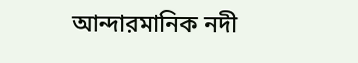আন্দারমানিক নদী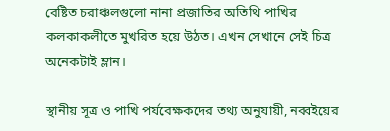বেষ্টিত চরাঞ্চলগুলো নানা প্রজাতির অতিথি পাখির কলকাকলীতে মুখরিত হয়ে উঠত। এখন সেখানে সেই চিত্র অনেকটাই ম্লান।

স্থানীয় সূত্র ও পাখি পর্যবেক্ষকদের তথ্য অনুযায়ী, নব্বইয়ের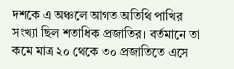দশকে এ অঞ্চলে আগত অতিথি পাখির সংখ্যা ছিল শতাধিক প্রজাতির। বর্তমানে তা কমে মাত্র ২০ থেকে ৩০ প্রজাতিতে এসে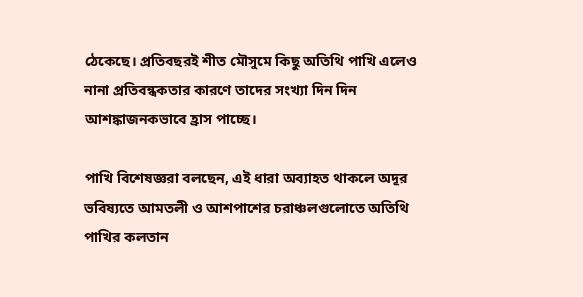ঠেকেছে। প্রতিবছরই শীত মৌসুমে কিছু অতিথি পাখি এলেও নানা প্রতিবন্ধকতার কারণে তাদের সংখ্যা দিন দিন আশঙ্কাজনকভাবে হ্রাস পাচ্ছে।

পাখি বিশেষজ্ঞরা বলছেন, এই ধারা অব্যাহত থাকলে অদূর ভবিষ্যতে আমতলী ও আশপাশের চরাঞ্চলগুলোতে অতিথি পাখির কলতান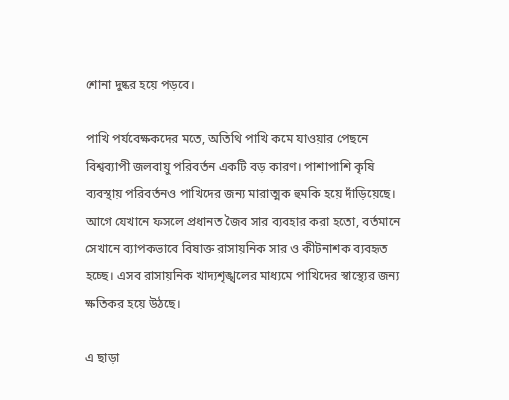শোনা দুষ্কর হয়ে পড়বে।

পাখি পর্যবেক্ষকদের মতে, অতিথি পাখি কমে যাওয়ার পেছনে বিশ্বব্যাপী জলবায়ু পরিবর্তন একটি বড় কারণ। পাশাপাশি কৃষি ব্যবস্থায় পরিবর্তনও পাখিদের জন্য মারাত্মক হুমকি হয়ে দাঁড়িয়েছে। আগে যেখানে ফসলে প্রধানত জৈব সার ব্যবহার করা হতো, বর্তমানে সেখানে ব্যাপকভাবে বিষাক্ত রাসায়নিক সার ও কীটনাশক ব্যবহৃত হচ্ছে। এসব রাসায়নিক খাদ্যশৃঙ্খলের মাধ্যমে পাখিদের স্বাস্থ্যের জন্য ক্ষতিকর হয়ে উঠছে।

এ ছাড়া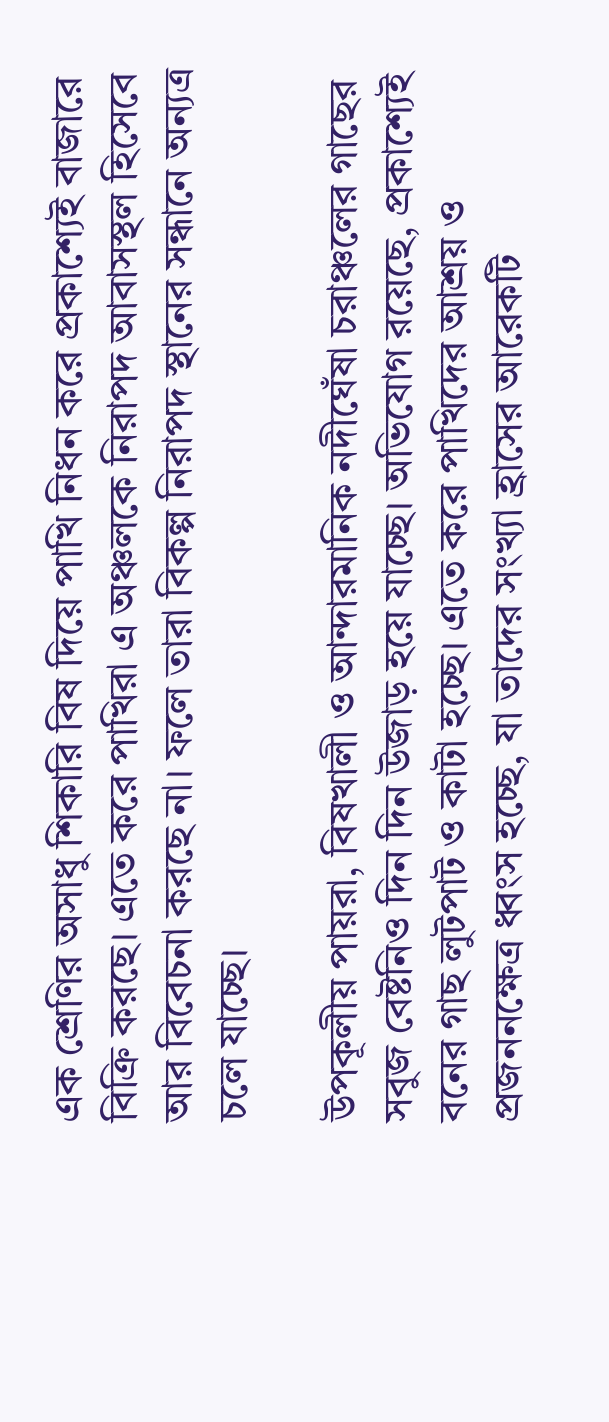এক শ্রেণির অসাধু শিকারি বিষ দিয়ে পাখি নিধন করে প্রকাশ্যেই বাজারে বিক্রি করছে। এতে করে পাখিরা এ অঞ্চলকে নিরাপদ আবাসস্থল হিসেবে আর বিবেচনা করছে না। ফলে তারা বিকল্প নিরাপদ স্থানের সন্ধানে অন্যত্র চলে যাচ্ছে।

উপকূলীয় পায়রা, বিষখালী ও আন্দারমানিক নদীঘেঁষা চরাঞ্চলের গাছের সবুজ বেষ্টনিও দিন দিন উজাড় হয়ে যাচ্ছে। অভিযোগ রয়েছে, প্রকাশ্যেই বনের গাছ লুটপাট ও কাটা হচ্ছে। এতে করে পাখিদের আশ্রয় ও প্রজননক্ষেত্র ধ্বংস হচ্ছে, যা তাদের সংখ্যা হ্রাসের আরেকটি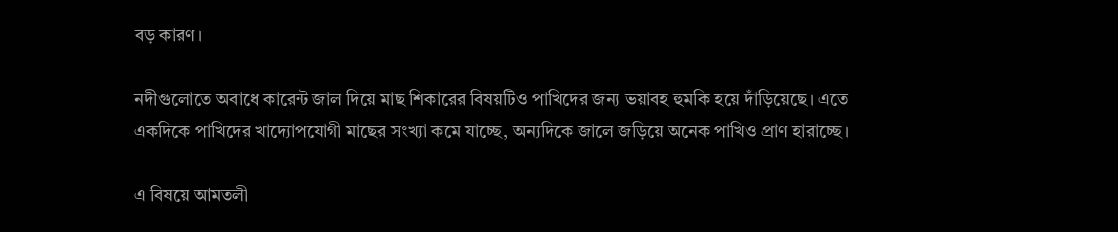বড় কারণ।

নদীগুলোতে অবাধে কারেন্ট জাল দিয়ে মাছ শিকারের বিষয়টিও পাখিদের জন্য ভয়াবহ হুমকি হয়ে দাঁড়িয়েছে। এতে একদিকে পাখিদের খাদ্যোপযোগী মাছের সংখ্যা কমে যাচ্ছে, অন্যদিকে জালে জড়িয়ে অনেক পাখিও প্রাণ হারাচ্ছে।

এ বিষয়ে আমতলী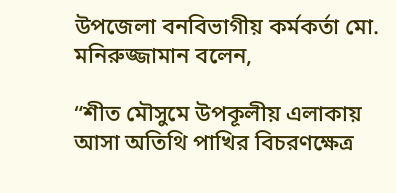উপজেলা বনবিভাগীয় কর্মকর্তা মো. মনিরুজ্জামান বলেন,

“শীত মৌসুমে উপকূলীয় এলাকায় আসা অতিথি পাখির বিচরণক্ষেত্র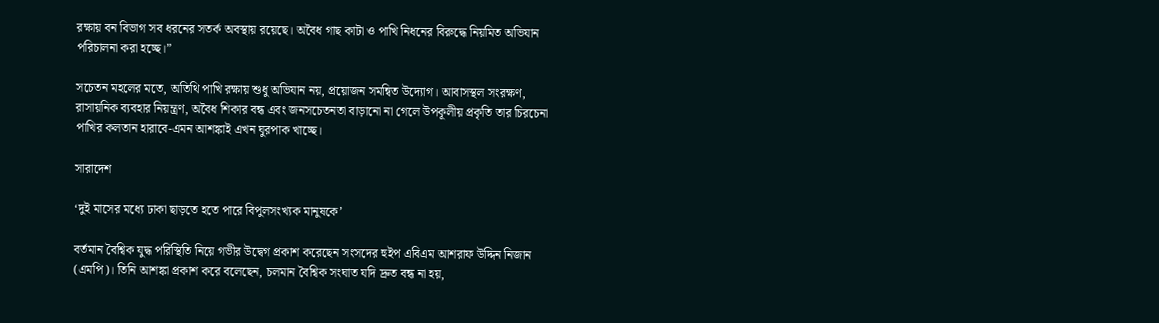রক্ষায় বন বিভাগ সব ধরনের সতর্ক অবস্থায় রয়েছে। অবৈধ গাছ কাটা ও পাখি নিধনের বিরুদ্ধে নিয়মিত অভিযান পরিচালনা করা হচ্ছে।”

সচেতন মহলের মতে, অতিথি পাখি রক্ষায় শুধু অভিযান নয়, প্রয়োজন সমন্বিত উদ্যোগ। আবাসস্থল সংরক্ষণ, রাসায়নিক ব্যবহার নিয়ন্ত্রণ, অবৈধ শিকার বন্ধ এবং জনসচেতনতা বাড়ানো না গেলে উপকূলীয় প্রকৃতি তার চিরচেনা পাখির কলতান হারাবে-এমন আশঙ্কাই এখন ঘুরপাক খাচ্ছে।

সারাদেশ

‘দুই মাসের মধ্যে ঢাকা ছাড়তে হতে পারে বিপুলসংখ্যক মানুষকে’

বর্তমান বৈশ্বিক যুদ্ধ পরিস্থিতি নিয়ে গভীর উদ্বেগ প্রকাশ করেছেন সংসদের হুইপ এবিএম আশরাফ উদ্দিন নিজান (এমপি)। তিনি আশঙ্কা প্রকাশ করে বলেছেন, চলমান বৈশ্বিক সংঘাত যদি দ্রুত বন্ধ না হয়,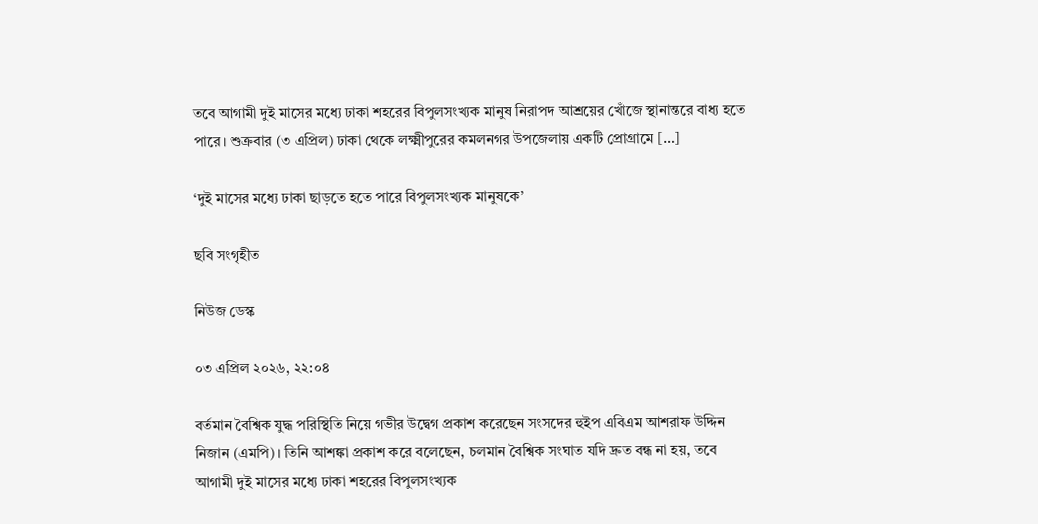তবে আগামী দুই মাসের মধ্যে ঢাকা শহরের বিপুলসংখ্যক মানুষ নিরাপদ আশ্রয়ের খোঁজে স্থানান্তরে বাধ্য হতে পারে। শুক্রবার (৩ এপ্রিল) ঢাকা থেকে লক্ষ্মীপুরের কমলনগর উপজেলায় একটি প্রোগ্রামে […]

‘দুই মাসের মধ্যে ঢাকা ছাড়তে হতে পারে বিপুলসংখ্যক মানুষকে’

ছবি সংগৃহীত

নিউজ ডেস্ক

০৩ এপ্রিল ২০২৬, ২২:০৪

বর্তমান বৈশ্বিক যুদ্ধ পরিস্থিতি নিয়ে গভীর উদ্বেগ প্রকাশ করেছেন সংসদের হুইপ এবিএম আশরাফ উদ্দিন নিজান (এমপি)। তিনি আশঙ্কা প্রকাশ করে বলেছেন, চলমান বৈশ্বিক সংঘাত যদি দ্রুত বন্ধ না হয়, তবে আগামী দুই মাসের মধ্যে ঢাকা শহরের বিপুলসংখ্যক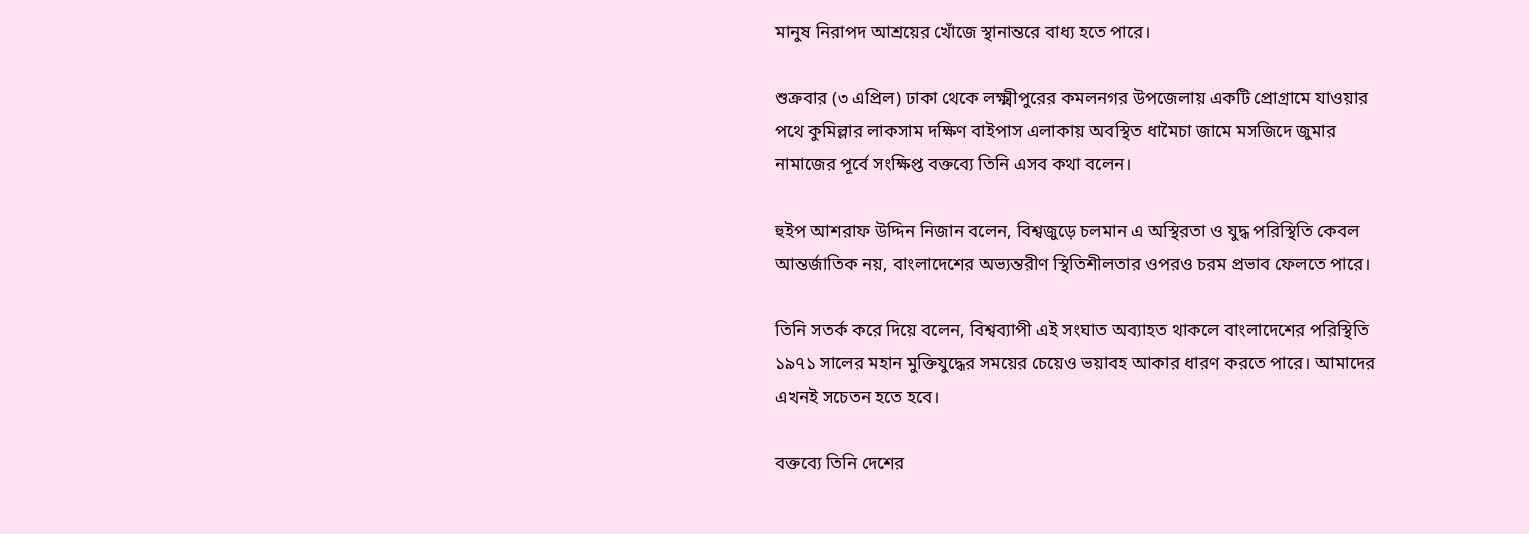মানুষ নিরাপদ আশ্রয়ের খোঁজে স্থানান্তরে বাধ্য হতে পারে।

শুক্রবার (৩ এপ্রিল) ঢাকা থেকে লক্ষ্মীপুরের কমলনগর উপজেলায় একটি প্রোগ্রামে যাওয়ার পথে কুমিল্লার লাকসাম দক্ষিণ বাইপাস এলাকায় অবস্থিত ধামৈচা জামে মসজিদে জুমার নামাজের পূর্বে সংক্ষিপ্ত বক্তব্যে তিনি এসব কথা বলেন।

হুইপ আশরাফ উদ্দিন নিজান বলেন, বিশ্বজুড়ে চলমান এ অস্থিরতা ও যুদ্ধ পরিস্থিতি কেবল আন্তর্জাতিক নয়, বাংলাদেশের অভ্যন্তরীণ স্থিতিশীলতার ওপরও চরম প্রভাব ফেলতে পারে।

তিনি সতর্ক করে দিয়ে বলেন, বিশ্বব্যাপী এই সংঘাত অব্যাহত থাকলে বাংলাদেশের পরিস্থিতি ১৯৭১ সালের মহান মুক্তিযুদ্ধের সময়ের চেয়েও ভয়াবহ আকার ধারণ করতে পারে। আমাদের এখনই সচেতন হতে হবে।

বক্তব্যে তিনি দেশের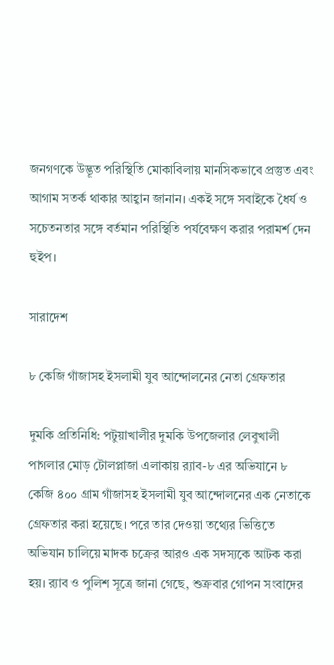জনগণকে উদ্ভূত পরিস্থিতি মোকাবিলায় মানসিকভাবে প্রস্তুত এবং আগাম সতর্ক থাকার আহ্বান জানান। একই সঙ্গে সবাইকে ধৈর্য ও সচেতনতার সঙ্গে বর্তমান পরিস্থিতি পর্যবেক্ষণ করার পরামর্শ দেন হুইপ।

সারাদেশ

৮ কেজি গাঁজাসহ ইসলামী যুব আন্দোলনের নেতা গ্রেফতার

দুমকি প্রতিনিধি: পটুয়াখালীর দুমকি উপজেলার লেবুখালী পাগলার মোড় টোলপ্লাজা এলাকায় র‍্যাব-৮ এর অভিযানে ৮ কেজি ৪০০ গ্রাম গাঁজাসহ ইসলামী যুব আন্দোলনের এক নেতাকে গ্রেফতার করা হয়েছে। পরে তার দেওয়া তথ্যের ভিত্তিতে অভিযান চালিয়ে মাদক চক্রের আরও এক সদস্যকে আটক করা হয়। র‍্যাব ও পুলিশ সূত্রে জানা গেছে, শুক্রবার গোপন সংবাদের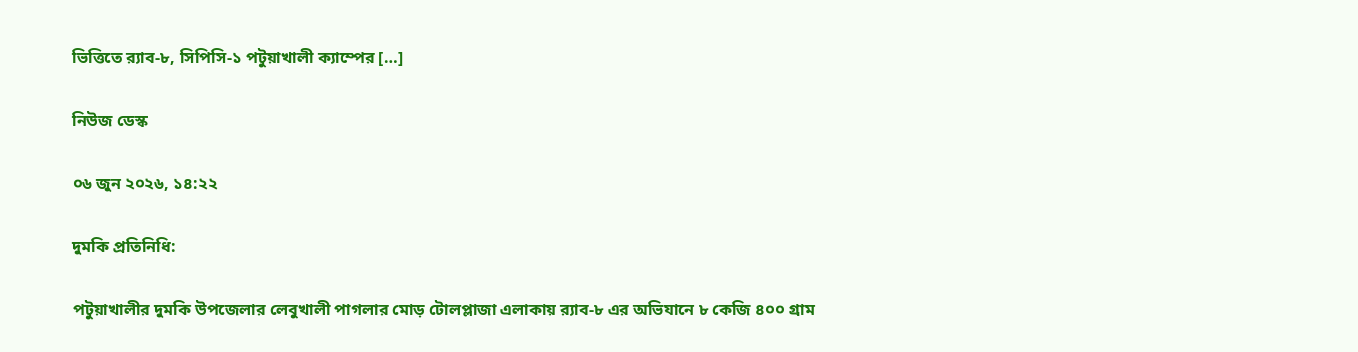ভিত্তিতে র‍্যাব-৮, সিপিসি-১ পটুয়াখালী ক্যাম্পের […]

নিউজ ডেস্ক

০৬ জুন ২০২৬, ১৪:২২

দুমকি প্রতিনিধি:

পটুয়াখালীর দুমকি উপজেলার লেবুখালী পাগলার মোড় টোলপ্লাজা এলাকায় র‍্যাব-৮ এর অভিযানে ৮ কেজি ৪০০ গ্রাম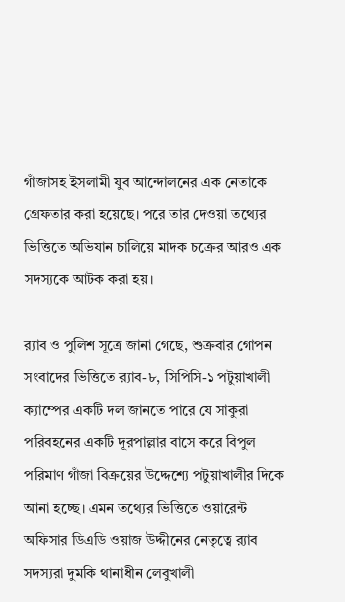গাঁজাসহ ইসলামী যুব আন্দোলনের এক নেতাকে গ্রেফতার করা হয়েছে। পরে তার দেওয়া তথ্যের ভিত্তিতে অভিযান চালিয়ে মাদক চক্রের আরও এক সদস্যকে আটক করা হয়।

র‍্যাব ও পুলিশ সূত্রে জানা গেছে, শুক্রবার গোপন সংবাদের ভিত্তিতে র‍্যাব-৮, সিপিসি-১ পটুয়াখালী ক্যাম্পের একটি দল জানতে পারে যে সাকুরা পরিবহনের একটি দূরপাল্লার বাসে করে বিপুল পরিমাণ গাঁজা বিক্রয়ের উদ্দেশ্যে পটুয়াখালীর দিকে আনা হচ্ছে। এমন তথ্যের ভিত্তিতে ওয়ারেন্ট অফিসার ডিএডি ওয়াজ উদ্দীনের নেতৃত্বে র‍্যাব সদস্যরা দুমকি থানাধীন লেবুখালী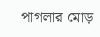পাগলার মোড়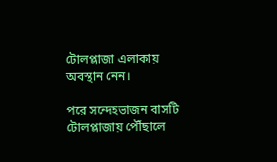টোলপ্লাজা এলাকায় অবস্থান নেন।

পরে সন্দেহভাজন বাসটি টোলপ্লাজায় পৌঁছালে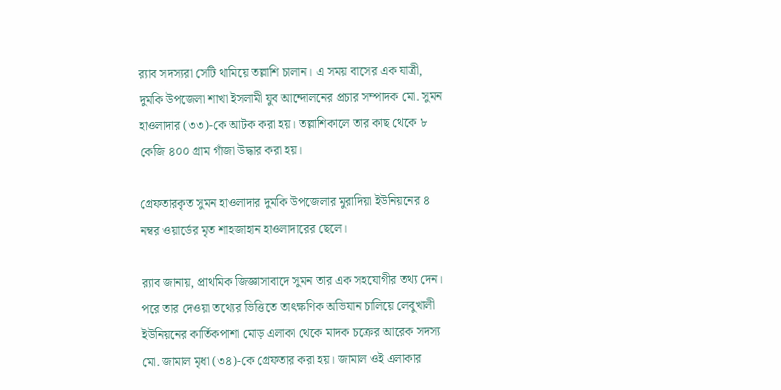র‍্যাব সদস্যরা সেটি থামিয়ে তল্লাশি চালান। এ সময় বাসের এক যাত্রী, দুমকি উপজেলা শাখা ইসলামী যুব আন্দোলনের প্রচার সম্পাদক মো. সুমন হাওলাদার (৩৩)-কে আটক করা হয়। তল্লাশিকালে তার কাছ থেকে ৮ কেজি ৪০০ গ্রাম গাঁজা উদ্ধার করা হয়।

গ্রেফতারকৃত সুমন হাওলাদার দুমকি উপজেলার মুরাদিয়া ইউনিয়নের ৪ নম্বর ওয়ার্ডের মৃত শাহজাহান হাওলাদারের ছেলে।

র‍্যাব জানায়, প্রাথমিক জিজ্ঞাসাবাদে সুমন তার এক সহযোগীর তথ্য দেন। পরে তার দেওয়া তথ্যের ভিত্তিতে তাৎক্ষণিক অভিযান চালিয়ে লেবুখালী ইউনিয়নের কার্তিকপাশা মোড় এলাকা থেকে মাদক চক্রের আরেক সদস্য মো. জামাল মৃধা (৩৪)-কে গ্রেফতার করা হয়। জামাল ওই এলাকার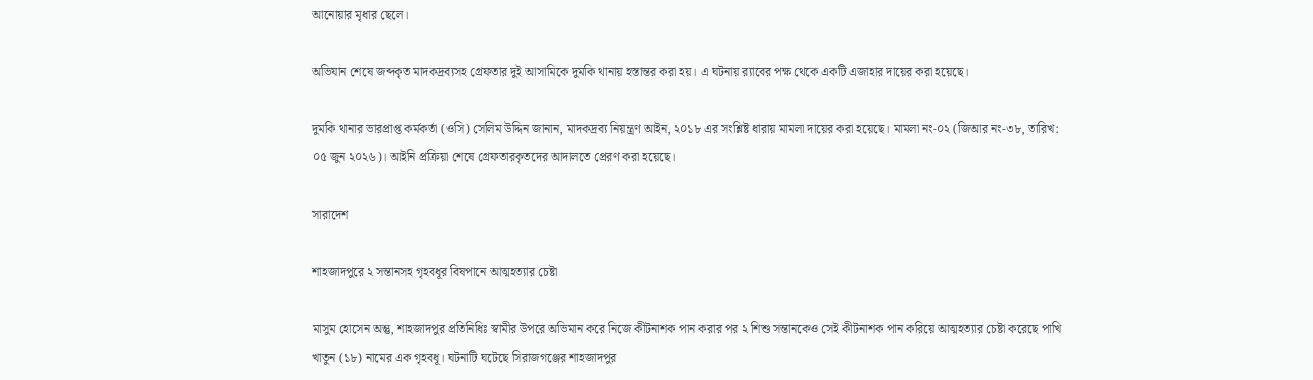আনোয়ার মৃধার ছেলে।

অভিযান শেষে জব্দকৃত মাদকদ্রব্যসহ গ্রেফতার দুই আসামিকে দুমকি থানায় হস্তান্তর করা হয়। এ ঘটনায় র‍্যাবের পক্ষ থেকে একটি এজাহার দায়ের করা হয়েছে।

দুমকি থানার ভারপ্রাপ্ত কর্মকর্তা (ওসি) সেলিম উদ্দিন জানান, মাদকদ্রব্য নিয়ন্ত্রণ আইন, ২০১৮ এর সংশ্লিষ্ট ধারায় মামলা দায়ের করা হয়েছে। মামলা নং-০২ (জিআর নং-৩৮, তারিখ: ০৫ জুন ২০২৬)। আইনি প্রক্রিয়া শেষে গ্রেফতারকৃতদের আদালতে প্রেরণ করা হয়েছে।

সারাদেশ

শাহজাদপুরে ২ সন্তানসহ গৃহবধূর বিষপানে আত্মহত্যার চেষ্টা

মাসুম হোসেন অন্তু, শাহজাদপুর প্রতিনিধিঃ স্বামীর উপরে অভিমান করে নিজে কীটনাশক পান করার পর ২ শিশু সন্তানকেও সেই কীটনাশক পান করিয়ে আত্মহত্যার চেষ্টা করেছে পাখি খাতুন (১৮) নামের এক গৃহবধূ। ঘটনাটি ঘটেছে সিরাজগঞ্জের শাহজাদপুর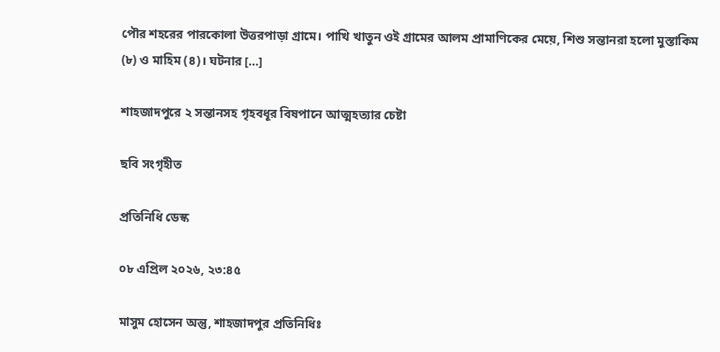পৌর শহরের পারকোলা উত্তরপাড়া গ্রামে। পাখি খাতুন ওই গ্রামের আলম প্রামাণিকের মেয়ে, শিশু সন্তানরা হলো মুস্তাকিম (৮) ও মাহিম (৪)। ঘটনার […]

শাহজাদপুরে ২ সন্তানসহ গৃহবধূর বিষপানে আত্মহত্যার চেষ্টা

ছবি সংগৃহীত

প্রতিনিধি ডেস্ক

০৮ এপ্রিল ২০২৬, ২৩:৪৫

মাসুম হোসেন অন্তু, শাহজাদপুর প্রতিনিধিঃ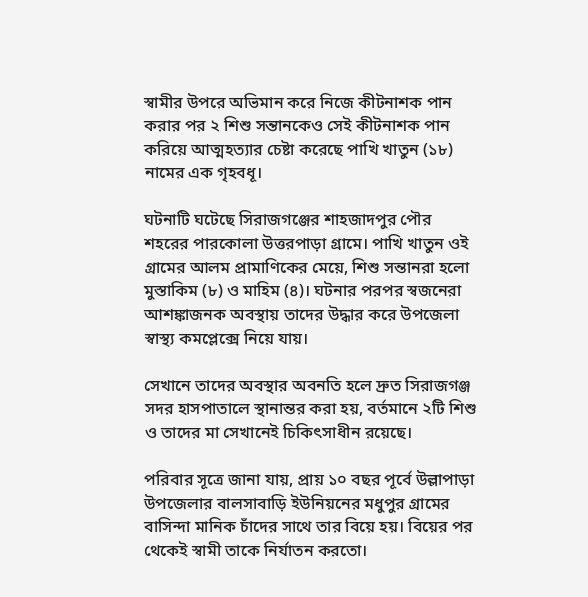স্বামীর উপরে অভিমান করে নিজে কীটনাশক পান করার পর ২ শিশু সন্তানকেও সেই কীটনাশক পান করিয়ে আত্মহত্যার চেষ্টা করেছে পাখি খাতুন (১৮) নামের এক গৃহবধূ।

ঘটনাটি ঘটেছে সিরাজগঞ্জের শাহজাদপুর পৌর শহরের পারকোলা উত্তরপাড়া গ্রামে। পাখি খাতুন ওই গ্রামের আলম প্রামাণিকের মেয়ে, শিশু সন্তানরা হলো মুস্তাকিম (৮) ও মাহিম (৪)। ঘটনার পরপর স্বজনেরা আশঙ্কাজনক অবস্থায় তাদের উদ্ধার করে উপজেলা স্বাস্থ্য কমপ্লেক্সে নিয়ে যায়।

সেখানে তাদের অবস্থার অবনতি হলে দ্রুত সিরাজগঞ্জ সদর হাসপাতালে স্থানান্তর করা হয়, বর্তমানে ২টি শিশু ও তাদের মা সেখানেই চিকিৎসাধীন রয়েছে।

পরিবার সূত্রে জানা যায়, প্রায় ১০ বছর পূর্বে উল্লাপাড়া উপজেলার বালসাবাড়ি ইউনিয়নের মধুপুর গ্রামের বাসিন্দা মানিক চাঁদের সাথে তার বিয়ে হয়। বিয়ের পর থেকেই স্বামী তাকে নির্যাতন করতো।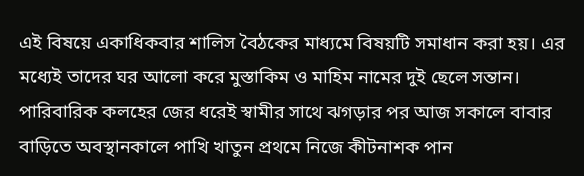এই বিষয়ে একাধিকবার শালিস বৈঠকের মাধ্যমে বিষয়টি সমাধান করা হয়। এর মধ্যেই তাদের ঘর আলো করে মুস্তাকিম ও মাহিম নামের দুই ছেলে সন্তান। পারিবারিক কলহের জের ধরেই স্বামীর সাথে ঝগড়ার পর আজ সকালে বাবার বাড়িতে অবস্থানকালে পাখি খাতুন প্রথমে নিজে কীটনাশক পান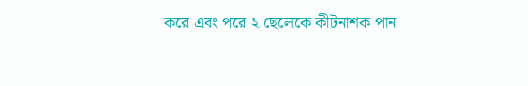করে এবং পরে ২ ছেলেকে কীটনাশক পান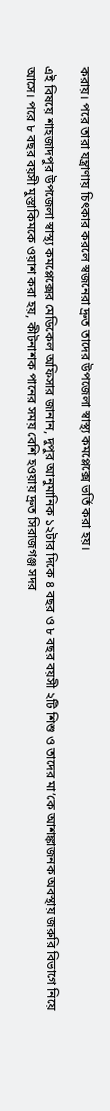করায়। পরে তারা যন্ত্রাণায় চিৎকার করলে স্বজনেরা দ্রুত তাদের উপজেলা স্বাস্থ্য কমপ্লেক্সে ভর্তি করা হয়।

এই বিষয়ে শাহজাদপুর উপজেলা স্বাস্থ্য কমপ্লেক্সের মেডিকেল অফিসার জানান, দুপুর আনুমানিক ১২টার দিকে ৪ বছর ও ৮ বছর বয়সী ২টি শিশু ও তাদের মা’কে আশঙ্কাজনক অবস্থায় জরুরি বিভাগে নিয়ে আসে। পরে ৮ বছর বয়সী মুস্তাকিমকে ওয়াশ করা হয়, কীটনাশক পানের সময় বেশি হ‌ওয়ায় দ্রুত সিরাজগঞ্জ সদর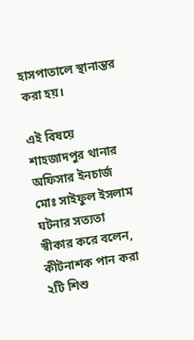হাসপাতালে স্থানান্তর করা হয়।

এই বিষয়ে শাহজাদপুর থানার অফিসার ইনচার্জ মোঃ সাইফুল ইসলাম ঘটনার সত্যতা স্বীকার করে বলেন, কীটনাশক পান করা ২টি শিশু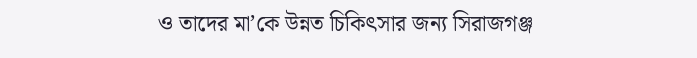ও তাদের মা’কে উন্নত চিকিৎসার জন্য সিরাজগঞ্জ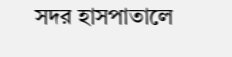সদর হাসপাতালে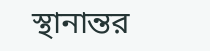স্থানান্তর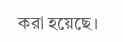করা হয়েছে।